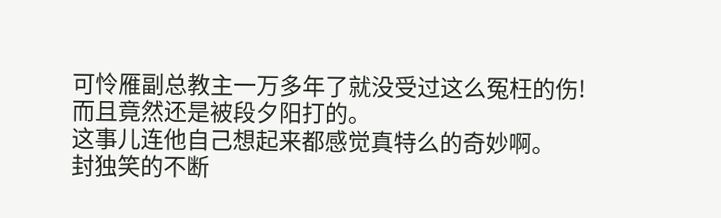可怜雁副总教主一万多年了就没受过这么冤枉的伤!
而且竟然还是被段夕阳打的。
这事儿连他自己想起来都感觉真特么的奇妙啊。
封独笑的不断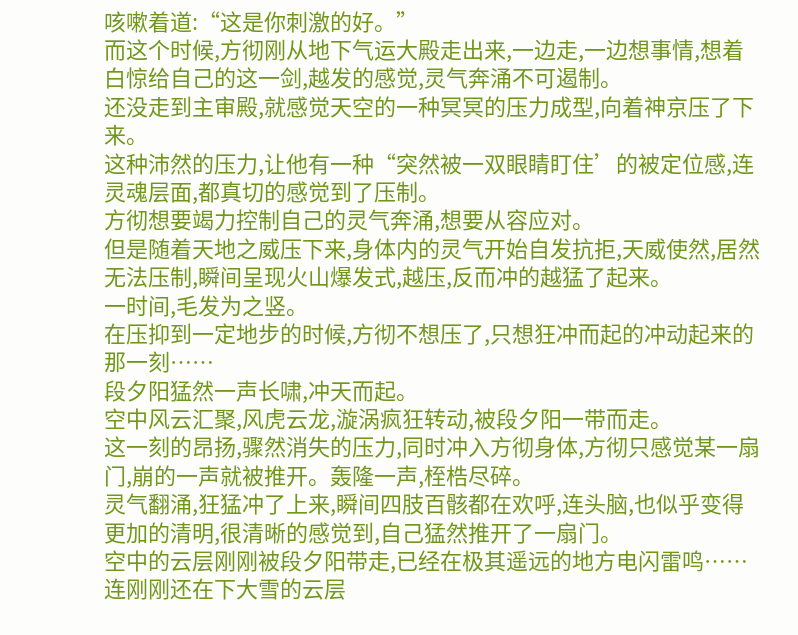咳嗽着道:“这是你刺激的好。”
而这个时候,方彻刚从地下气运大殿走出来,一边走,一边想事情,想着白惊给自己的这一剑,越发的感觉,灵气奔涌不可遏制。
还没走到主审殿,就感觉天空的一种冥冥的压力成型,向着神京压了下来。
这种沛然的压力,让他有一种“突然被一双眼睛盯住’的被定位感,连灵魂层面,都真切的感觉到了压制。
方彻想要竭力控制自己的灵气奔涌,想要从容应对。
但是随着天地之威压下来,身体内的灵气开始自发抗拒,天威使然,居然无法压制,瞬间呈现火山爆发式,越压,反而冲的越猛了起来。
一时间,毛发为之竖。
在压抑到一定地步的时候,方彻不想压了,只想狂冲而起的冲动起来的那一刻……
段夕阳猛然一声长啸,冲天而起。
空中风云汇聚,风虎云龙,漩涡疯狂转动,被段夕阳一带而走。
这一刻的昂扬,骤然消失的压力,同时冲入方彻身体,方彻只感觉某一扇门,崩的一声就被推开。轰隆一声,桎梏尽碎。
灵气翻涌,狂猛冲了上来,瞬间四肢百骸都在欢呼,连头脑,也似乎变得更加的清明,很清晰的感觉到,自己猛然推开了一扇门。
空中的云层刚刚被段夕阳带走,已经在极其遥远的地方电闪雷鸣……连刚刚还在下大雪的云层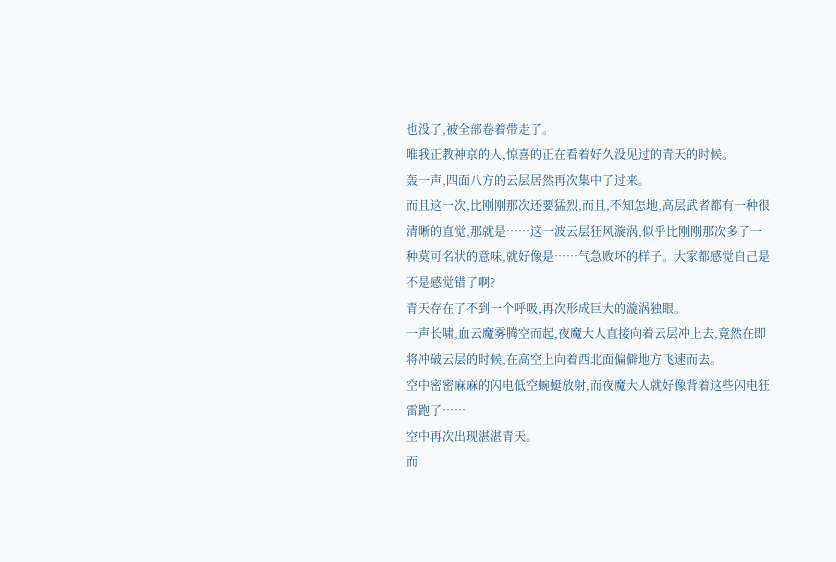也没了,被全部卷着带走了。
唯我正教神京的人,惊喜的正在看着好久没见过的青天的时候。
轰一声,四面八方的云层居然再次集中了过来。
而且这一次,比刚刚那次还要猛烈,而且,不知怎地,高层武者都有一种很清晰的直觉,那就是……这一波云层狂风漩涡,似乎比刚刚那次多了一种莫可名状的意味,就好像是……气急败坏的样子。大家都感觉自己是不是感觉错了啊?
青天存在了不到一个呼吸,再次形成巨大的漩涡独眼。
一声长啸,血云魔雾腾空而起,夜魔大人直接向着云层冲上去,竟然在即将冲破云层的时候,在高空上向着西北面偏僻地方飞速而去。
空中密密麻麻的闪电低空蜿蜓放射,而夜魔大人就好像背着这些闪电狂雷跑了……
空中再次出现湛湛青天。
而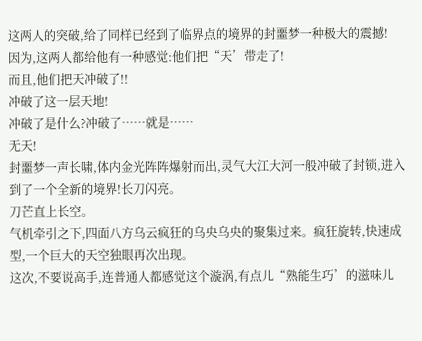这两人的突破,给了同样已经到了临界点的境界的封噩梦一种极大的震撼!
因为,这两人都给他有一种感觉:他们把“天’带走了!
而且,他们把天冲破了!!
冲破了这一层天地!
冲破了是什么?冲破了……就是……
无天!
封噩梦一声长啸,体内金光阵阵爆射而出,灵气大江大河一般冲破了封锁,进入到了一个全新的境界!长刀闪亮。
刀芒直上长空。
气机牵引之下,四面八方乌云疯狂的乌央乌央的聚集过来。疯狂旋转,快速成型,一个巨大的天空独眼再次出现。
这次,不要说高手,连普通人都感觉这个漩涡,有点儿“熟能生巧’的滋味儿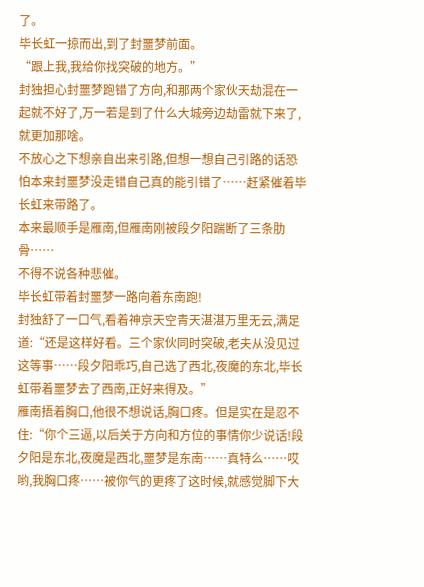了。
毕长虹一掠而出,到了封噩梦前面。
“跟上我,我给你找突破的地方。”
封独担心封噩梦跑错了方向,和那两个家伙天劫混在一起就不好了,万一若是到了什么大城旁边劫雷就下来了,就更加那啥。
不放心之下想亲自出来引路,但想一想自己引路的话恐怕本来封噩梦没走错自己真的能引错了……赶紧催着毕长虹来带路了。
本来最顺手是雁南,但雁南刚被段夕阳踹断了三条肋骨……
不得不说各种悲催。
毕长虹带着封噩梦一路向着东南跑!
封独舒了一口气,看着神京天空青天湛湛万里无云,满足道:“还是这样好看。三个家伙同时突破,老夫从没见过这等事……段夕阳乖巧,自己选了西北,夜魔的东北,毕长虹带着噩梦去了西南,正好来得及。”
雁南捂着胸口,他很不想说话,胸口疼。但是实在是忍不住:“你个三逼,以后关于方向和方位的事情你少说话!段夕阳是东北,夜魔是西北,噩梦是东南……真特么……哎哟,我胸口疼……被你气的更疼了这时候,就感觉脚下大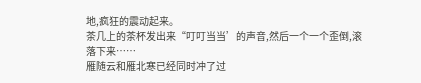地,疯狂的震动起来。
茶几上的茶杯发出来“叮叮当当’的声音,然后一个一个歪倒,滚落下来……
雁随云和雁北寒已经同时冲了过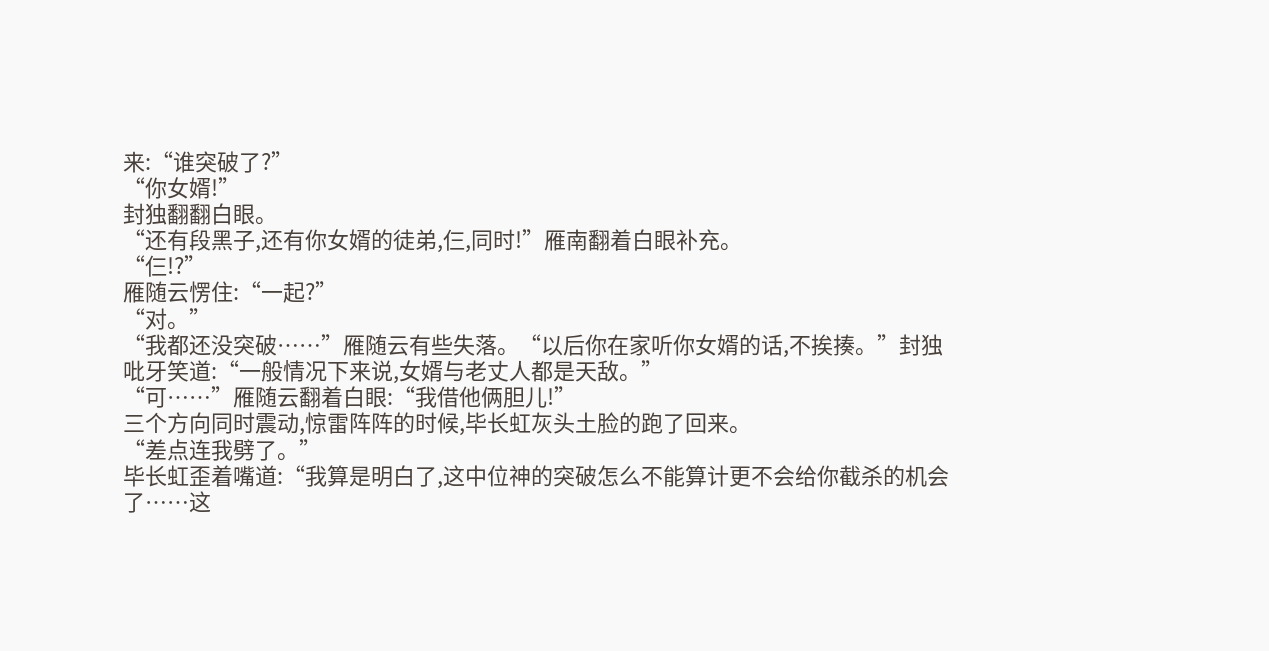来:“谁突破了?”
“你女婿!”
封独翻翻白眼。
“还有段黑子,还有你女婿的徒弟,仨,同时!”雁南翻着白眼补充。
“仨!?”
雁随云愣住:“一起?”
“对。”
“我都还没突破……”雁随云有些失落。“以后你在家听你女婿的话,不挨揍。”封独吡牙笑道:“一般情况下来说,女婿与老丈人都是天敌。”
“可……”雁随云翻着白眼:“我借他俩胆儿!”
三个方向同时震动,惊雷阵阵的时候,毕长虹灰头土脸的跑了回来。
“差点连我劈了。”
毕长虹歪着嘴道:“我算是明白了,这中位神的突破怎么不能算计更不会给你截杀的机会了……这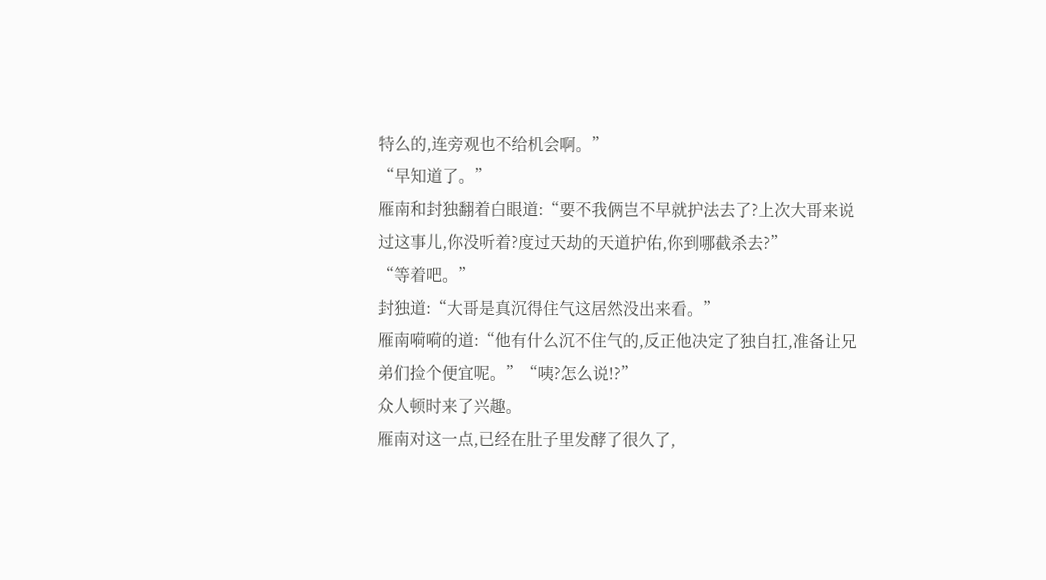特么的,连旁观也不给机会啊。”
“早知道了。”
雁南和封独翻着白眼道:“要不我俩岂不早就护法去了?上次大哥来说过这事儿,你没听着?度过天劫的天道护佑,你到哪截杀去?”
“等着吧。”
封独道:“大哥是真沉得住气这居然没出来看。”
雁南嗬嗬的道:“他有什么沉不住气的,反正他决定了独自扛,准备让兄弟们捡个便宜呢。”“咦?怎么说!?”
众人顿时来了兴趣。
雁南对这一点,已经在肚子里发酵了很久了,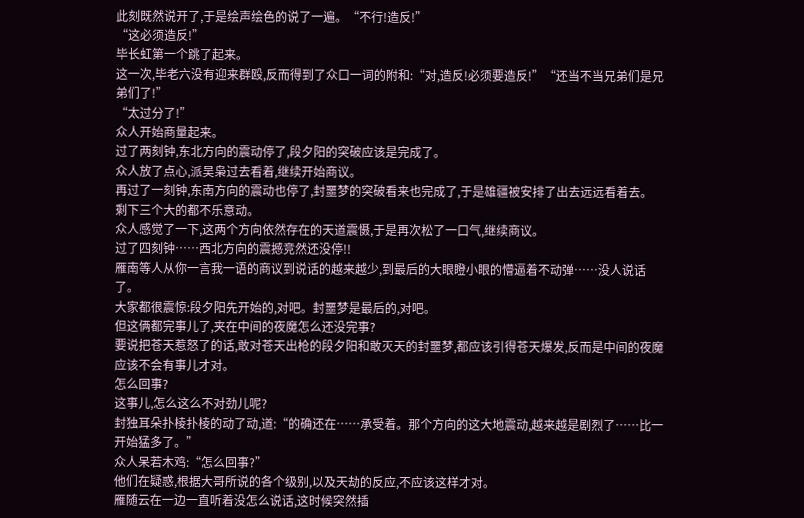此刻既然说开了,于是绘声绘色的说了一遍。“不行!造反!”
“这必须造反!”
毕长虹第一个跳了起来。
这一次,毕老六没有迎来群殴,反而得到了众口一词的附和:“对,造反!必须要造反!”“还当不当兄弟们是兄弟们了!”
“太过分了!”
众人开始商量起来。
过了两刻钟,东北方向的震动停了,段夕阳的突破应该是完成了。
众人放了点心,派吴枭过去看着,继续开始商议。
再过了一刻钟,东南方向的震动也停了,封噩梦的突破看来也完成了,于是雄疆被安排了出去远远看着去。
剩下三个大的都不乐意动。
众人感觉了一下,这两个方向依然存在的天道震慑,于是再次松了一口气,继续商议。
过了四刻钟……西北方向的震撼竞然还没停!!
雁南等人从你一言我一语的商议到说话的越来越少,到最后的大眼瞪小眼的懵逼着不动弹……没人说话了。
大家都很震惊:段夕阳先开始的,对吧。封噩梦是最后的,对吧。
但这俩都完事儿了,夹在中间的夜魔怎么还没完事?
要说把苍天惹怒了的话,敢对苍天出枪的段夕阳和敢灭天的封噩梦,都应该引得苍天爆发,反而是中间的夜魔应该不会有事儿才对。
怎么回事?
这事儿,怎么这么不对劲儿呢?
封独耳朵扑棱扑棱的动了动,道:“的确还在……承受着。那个方向的这大地震动,越来越是剧烈了……比一开始猛多了。”
众人呆若木鸡:“怎么回事?”
他们在疑惑,根据大哥所说的各个级别,以及天劫的反应,不应该这样才对。
雁随云在一边一直听着没怎么说话,这时候突然插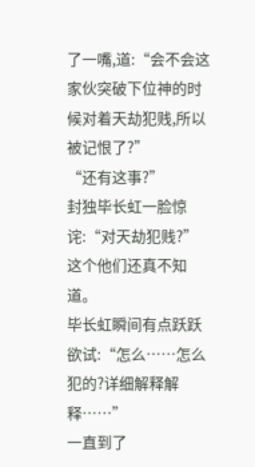了一嘴,道:“会不会这家伙突破下位神的时候对着天劫犯贱,所以被记恨了?”
“还有这事?”
封独毕长虹一脸惊诧:“对天劫犯贱?”
这个他们还真不知道。
毕长虹瞬间有点跃跃欲试:“怎么……怎么犯的?详细解释解释……”
一直到了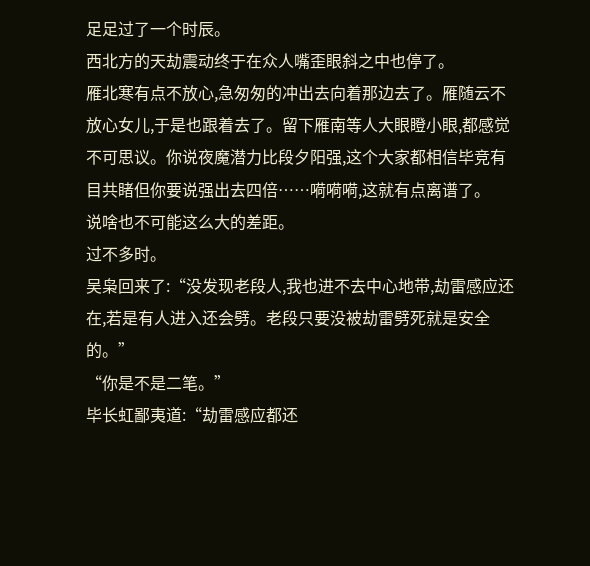足足过了一个时辰。
西北方的天劫震动终于在众人嘴歪眼斜之中也停了。
雁北寒有点不放心,急匆匆的冲出去向着那边去了。雁随云不放心女儿,于是也跟着去了。留下雁南等人大眼瞪小眼,都感觉不可思议。你说夜魔潜力比段夕阳强,这个大家都相信毕竞有目共睹但你要说强出去四倍……嗬嗬嗬,这就有点离谱了。
说啥也不可能这么大的差距。
过不多时。
吴枭回来了:“没发现老段人,我也进不去中心地带,劫雷感应还在,若是有人进入还会劈。老段只要没被劫雷劈死就是安全的。”
“你是不是二笔。”
毕长虹鄙夷道:“劫雷感应都还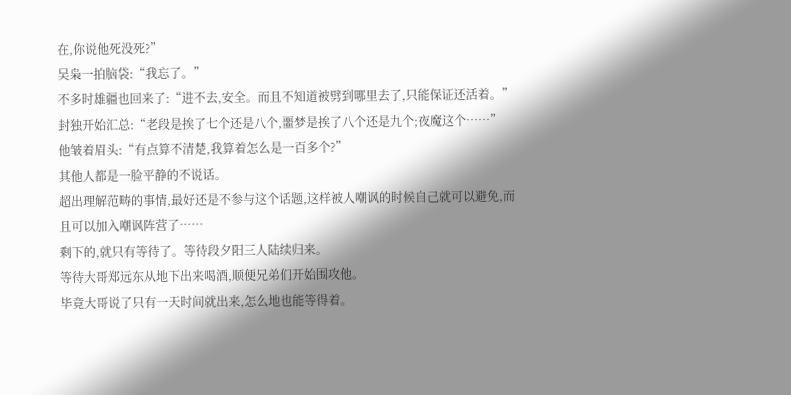在,你说他死没死?”
吴枭一拍脑袋:“我忘了。”
不多时雄疆也回来了:“进不去,安全。而且不知道被劈到哪里去了,只能保证还活着。”封独开始汇总:“老段是挨了七个还是八个,噩梦是挨了八个还是九个;夜魔这个……”
他皱着眉头:“有点算不清楚,我算着怎么是一百多个?”
其他人都是一脸平静的不说话。
超出理解范畴的事情,最好还是不参与这个话题,这样被人嘲讽的时候自己就可以避免,而且可以加入嘲讽阵营了……
剩下的,就只有等待了。等待段夕阳三人陆续归来。
等待大哥郑远东从地下出来喝酒,顺便兄弟们开始围攻他。
毕竟大哥说了只有一天时间就出来,怎么地也能等得着。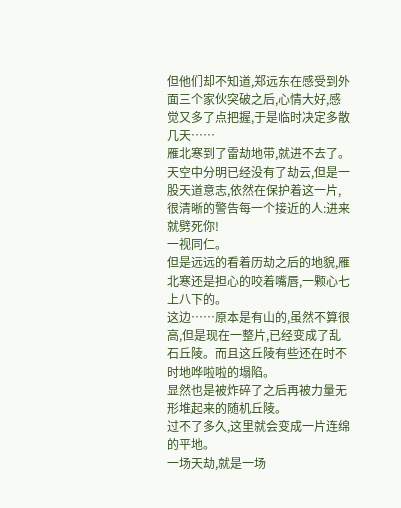但他们却不知道,郑远东在感受到外面三个家伙突破之后,心情大好,感觉又多了点把握,于是临时决定多散几天……
雁北寒到了雷劫地带,就进不去了。
天空中分明已经没有了劫云,但是一股天道意志,依然在保护着这一片,很清晰的警告每一个接近的人:进来就劈死你!
一视同仁。
但是远远的看着历劫之后的地貌,雁北寒还是担心的咬着嘴唇,一颗心七上八下的。
这边……原本是有山的,虽然不算很高,但是现在一整片,已经变成了乱石丘陵。而且这丘陵有些还在时不时地哗啦啦的塌陷。
显然也是被炸碎了之后再被力量无形堆起来的随机丘陵。
过不了多久,这里就会变成一片连绵的平地。
一场天劫,就是一场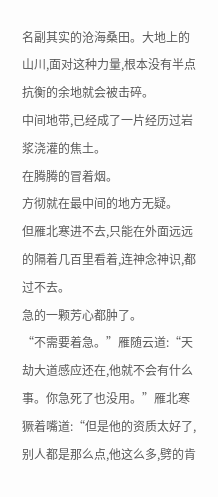名副其实的沧海桑田。大地上的山川,面对这种力量,根本没有半点抗衡的余地就会被击碎。
中间地带,已经成了一片经历过岩浆浇灌的焦土。
在腾腾的冒着烟。
方彻就在最中间的地方无疑。
但雁北寒进不去,只能在外面远远的隔着几百里看着,连神念神识,都过不去。
急的一颗芳心都肿了。
“不需要着急。”雁随云道:“天劫大道感应还在,他就不会有什么事。你急死了也没用。”雁北寒獗着嘴道:“但是他的资质太好了,别人都是那么点,他这么多,劈的肯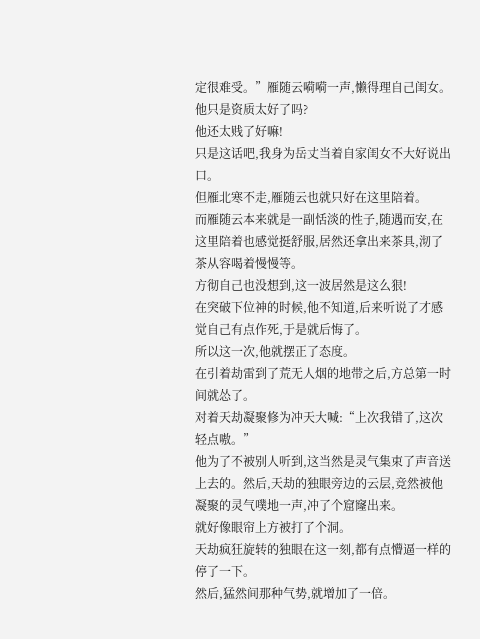定很难受。”雁随云嗬嗬一声,懒得理自己闺女。
他只是资质太好了吗?
他还太贱了好嘛!
只是这话吧,我身为岳丈当着自家闺女不大好说出口。
但雁北寒不走,雁随云也就只好在这里陪着。
而雁随云本来就是一副恬淡的性子,随遇而安,在这里陪着也感觉挺舒服,居然还拿出来茶具,沏了茶从容喝着慢慢等。
方彻自己也没想到,这一波居然是这么狠!
在突破下位神的时候,他不知道,后来听说了才感觉自己有点作死,于是就后悔了。
所以这一次,他就摆正了态度。
在引着劫雷到了荒无人烟的地带之后,方总第一时间就怂了。
对着天劫凝聚修为冲天大喊:“上次我错了,这次轻点嗷。”
他为了不被别人听到,这当然是灵气集束了声音送上去的。然后,天劫的独眼旁边的云层,竞然被他凝聚的灵气噗地一声,冲了个窟窿出来。
就好像眼帘上方被打了个洞。
天劫疯狂旋转的独眼在这一刻,都有点懵逼一样的停了一下。
然后,猛然间那种气势,就增加了一倍。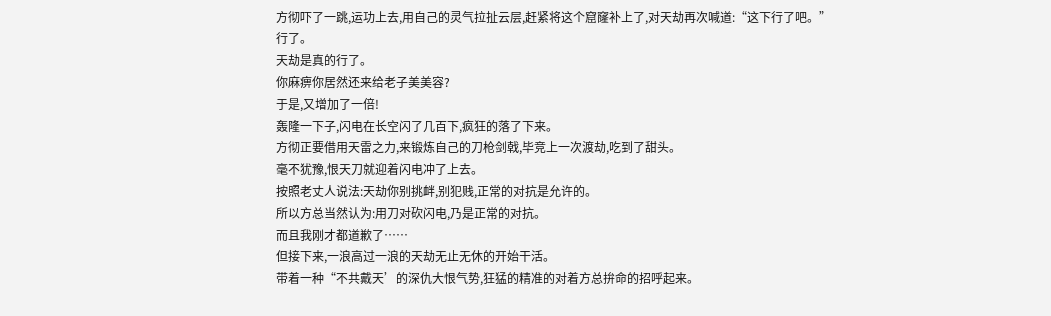方彻吓了一跳,运功上去,用自己的灵气拉扯云层,赶紧将这个窟窿补上了,对天劫再次喊道:“这下行了吧。”
行了。
天劫是真的行了。
你麻痹你居然还来给老子美美容?
于是,又增加了一倍!
轰隆一下子,闪电在长空闪了几百下,疯狂的落了下来。
方彻正要借用天雷之力,来锻炼自己的刀枪剑戟,毕竞上一次渡劫,吃到了甜头。
毫不犹豫,恨天刀就迎着闪电冲了上去。
按照老丈人说法:天劫你别挑衅,别犯贱,正常的对抗是允许的。
所以方总当然认为:用刀对砍闪电,乃是正常的对抗。
而且我刚才都道歉了……
但接下来,一浪高过一浪的天劫无止无休的开始干活。
带着一种“不共戴天’的深仇大恨气势,狂猛的精准的对着方总拚命的招呼起来。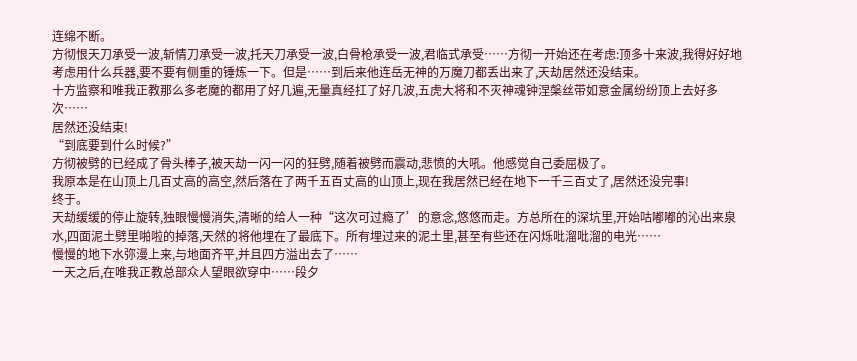连绵不断。
方彻恨天刀承受一波,斩情刀承受一波,托天刀承受一波,白骨枪承受一波,君临式承受……方彻一开始还在考虑:顶多十来波,我得好好地考虑用什么兵器,要不要有侧重的锤炼一下。但是……到后来他连岳无神的万魔刀都丢出来了,天劫居然还没结束。
十方监察和唯我正教那么多老魔的都用了好几遍,无量真经扛了好几波,五虎大将和不灭神魂钟涅槃丝带如意金属纷纷顶上去好多次……
居然还没结束!
“到底要到什么时候?”
方彻被劈的已经成了骨头棒子,被天劫一闪一闪的狂劈,随着被劈而震动,悲愤的大吼。他感觉自己委屈极了。
我原本是在山顶上几百丈高的高空,然后落在了两千五百丈高的山顶上,现在我居然已经在地下一千三百丈了,居然还没完事!
终于。
天劫缓缓的停止旋转,独眼慢慢消失,清晰的给人一种“这次可过瘾了’的意念,悠悠而走。方总所在的深坑里,开始咕嘟嘟的沁出来泉水,四面泥土劈里啪啦的掉落,天然的将他埋在了最底下。所有埋过来的泥土里,甚至有些还在闪烁吡溜吡溜的电光……
慢慢的地下水弥漫上来,与地面齐平,并且四方溢出去了……
一天之后,在唯我正教总部众人望眼欲穿中……段夕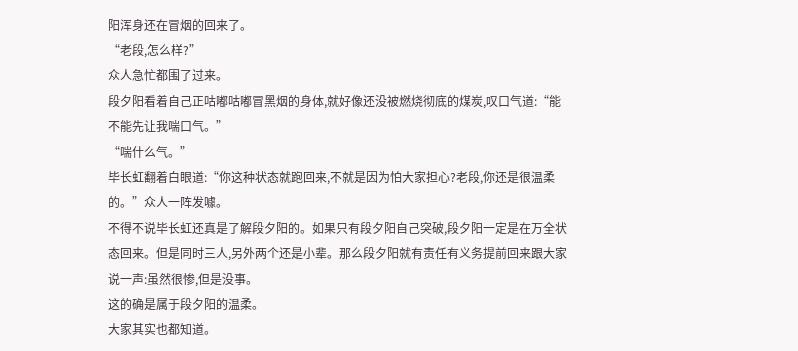阳浑身还在冒烟的回来了。
“老段,怎么样?”
众人急忙都围了过来。
段夕阳看着自己正咕嘟咕嘟冒黑烟的身体,就好像还没被燃烧彻底的煤炭,叹口气道:“能不能先让我喘口气。”
“喘什么气。”
毕长虹翻着白眼道:“你这种状态就跑回来,不就是因为怕大家担心?老段,你还是很温柔的。”众人一阵发噱。
不得不说毕长虹还真是了解段夕阳的。如果只有段夕阳自己突破,段夕阳一定是在万全状态回来。但是同时三人,另外两个还是小辈。那么段夕阳就有责任有义务提前回来跟大家说一声:虽然很惨,但是没事。
这的确是属于段夕阳的温柔。
大家其实也都知道。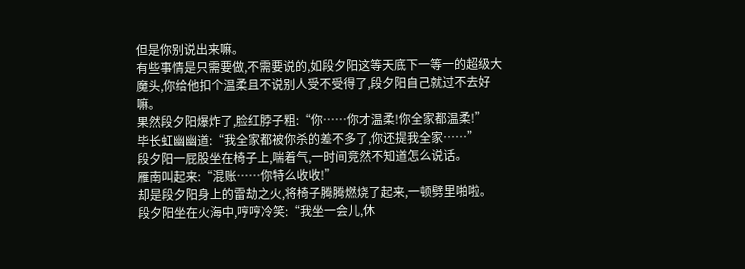但是你别说出来嘛。
有些事情是只需要做,不需要说的,如段夕阳这等天底下一等一的超级大魔头,你给他扣个温柔且不说别人受不受得了,段夕阳自己就过不去好嘛。
果然段夕阳爆炸了,脸红脖子粗:“你……你才温柔!你全家都温柔!”
毕长虹幽幽道:“我全家都被你杀的差不多了,你还提我全家……”
段夕阳一屁股坐在椅子上,喘着气,一时间竞然不知道怎么说话。
雁南叫起来:“混账……你特么收收!”
却是段夕阳身上的雷劫之火,将椅子腾腾燃烧了起来,一顿劈里啪啦。
段夕阳坐在火海中,哼哼冷笑:“我坐一会儿,休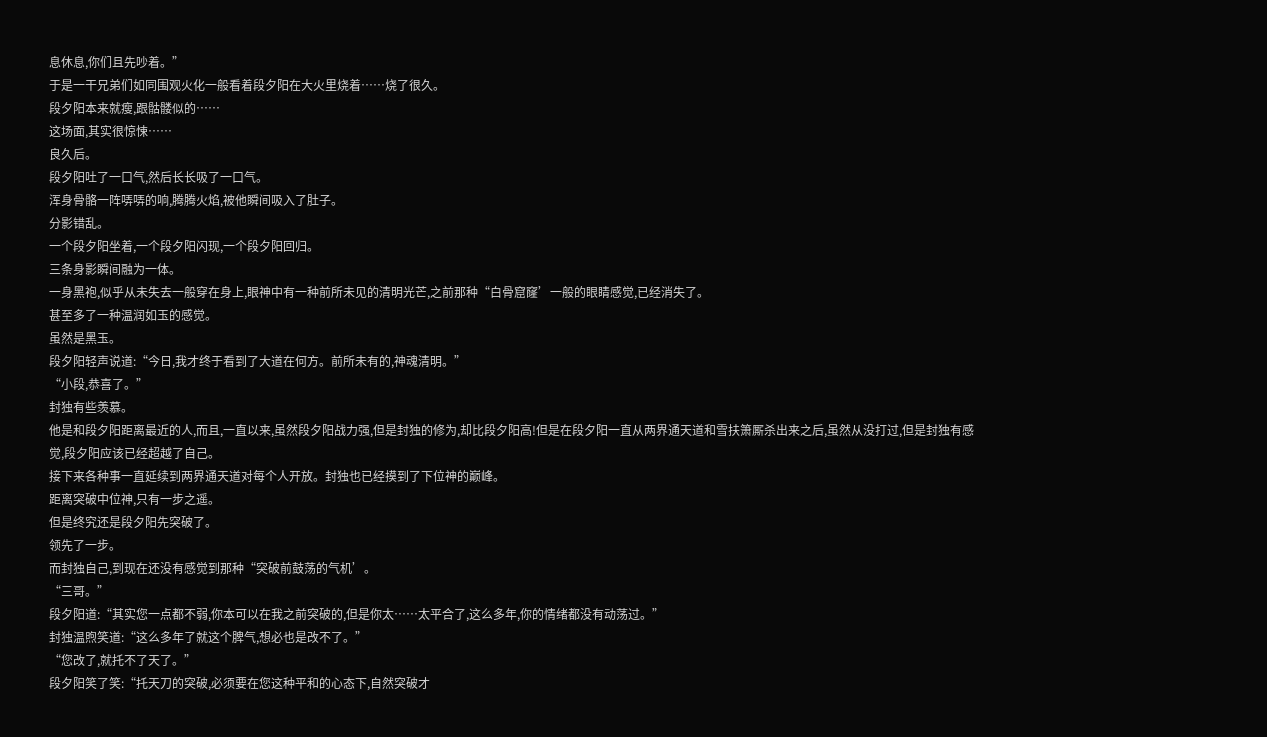息休息,你们且先吵着。”
于是一干兄弟们如同围观火化一般看着段夕阳在大火里烧着……烧了很久。
段夕阳本来就瘦,跟骷髅似的……
这场面,其实很惊悚……
良久后。
段夕阳吐了一口气,然后长长吸了一口气。
浑身骨骼一阵哢哢的响,腾腾火焰,被他瞬间吸入了肚子。
分影错乱。
一个段夕阳坐着,一个段夕阳闪现,一个段夕阳回归。
三条身影瞬间融为一体。
一身黑袍,似乎从未失去一般穿在身上,眼神中有一种前所未见的清明光芒,之前那种“白骨窟窿’一般的眼睛感觉,已经消失了。
甚至多了一种温润如玉的感觉。
虽然是黑玉。
段夕阳轻声说道:“今日,我才终于看到了大道在何方。前所未有的,神魂清明。”
“小段,恭喜了。”
封独有些羡慕。
他是和段夕阳距离最近的人,而且,一直以来,虽然段夕阳战力强,但是封独的修为,却比段夕阳高!但是在段夕阳一直从两界通天道和雪扶箫厮杀出来之后,虽然从没打过,但是封独有感觉,段夕阳应该已经超越了自己。
接下来各种事一直延续到两界通天道对每个人开放。封独也已经摸到了下位神的巅峰。
距离突破中位神,只有一步之遥。
但是终究还是段夕阳先突破了。
领先了一步。
而封独自己,到现在还没有感觉到那种“突破前鼓荡的气机’。
“三哥。”
段夕阳道:“其实您一点都不弱,你本可以在我之前突破的,但是你太……太平合了,这么多年,你的情绪都没有动荡过。”
封独温煦笑道:“这么多年了就这个脾气,想必也是改不了。”
“您改了,就托不了天了。”
段夕阳笑了笑:“托天刀的突破,必须要在您这种平和的心态下,自然突破才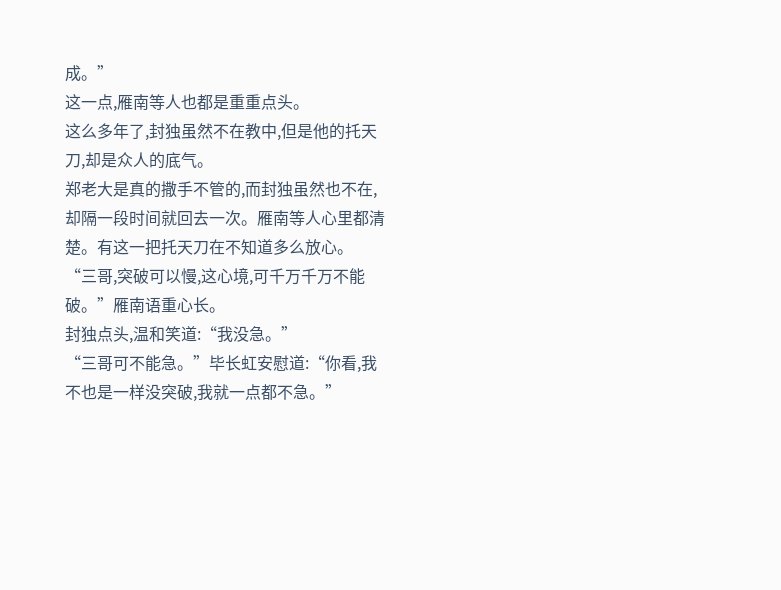成。”
这一点,雁南等人也都是重重点头。
这么多年了,封独虽然不在教中,但是他的托天刀,却是众人的底气。
郑老大是真的撒手不管的,而封独虽然也不在,却隔一段时间就回去一次。雁南等人心里都清楚。有这一把托天刀在不知道多么放心。
“三哥,突破可以慢,这心境,可千万千万不能破。”雁南语重心长。
封独点头,温和笑道:“我没急。”
“三哥可不能急。”毕长虹安慰道:“你看,我不也是一样没突破,我就一点都不急。”